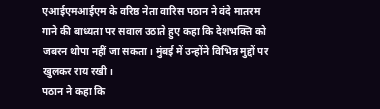एआईएमआईएम के वरिष्ठ नेता वारिस पठान ने वंदे मातरम गाने की बाध्यता पर सवाल उठाते हुए कहा कि देशभक्ति को जबरन थोपा नहीं जा सकता। मुंबई में उन्होंने विभिन्न मुद्दों पर खुलकर राय रखी।
पठान ने कहा कि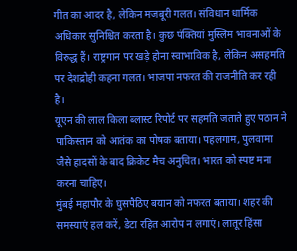गीत का आदर है, लेकिन मजबूरी गलत। संविधान धार्मिक अधिकार सुनिश्चित करता है। कुछ पंक्तियां मुस्लिम भावनाओं के विरुद्ध हैं। राष्ट्रगान पर खड़े होना स्वाभाविक है, लेकिन असहमति पर देशद्रोही कहना गलत। भाजपा नफरत की राजनीति कर रही है।
यूएन की लाल किला ब्लास्ट रिपोर्ट पर सहमति जताते हुए पठान ने पाकिस्तान को आतंक का पोषक बताया। पहलगाम, पुलवामा जैसे हादसों के बाद क्रिकेट मैच अनुचित। भारत को स्पष्ट मना करना चाहिए।
मुंबई महापौर के घुसपैठिए बयान को नफरत बताया। शहर की समस्याएं हल करें, डेटा रहित आरोप न लगाएं। लातूर हिंसा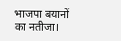भाजपा बयानों का नतीजा।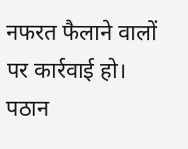नफरत फैलाने वालों पर कार्रवाई हो। पठान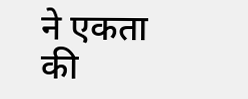ने एकता की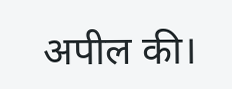अपील की।